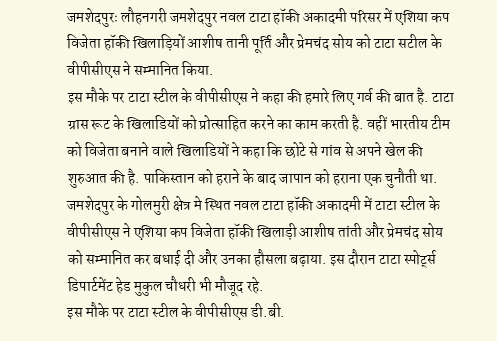जमशेदपुरः लौहनगरी जमशेदपुर नवल टाटा हॉकी अकादमी परिसर में एशिया कप विजेता हॉकी खिलाड़ियों आशीष तानी पूर्ति और प्रेमचंद सोय को टाटा सटील के वीपीसीएस ने सम्मानित किया.
इस मौके पर टाटा स्टील के वीपीसीएस ने कहा की हमारे लिए गर्व की बात है. टाटा ग्रास रूट के खिलाडियों को प्रोत्साहित करने का काम करती है. वहीं भारतीय टीम को विजेता बनाने वाले खिलाडियों ने कहा कि छोटे से गांव से अपने खेल की शुरुआत की है. पाकिस्तान को हराने के बाद जापान को हराना एक चुनौती था.
जमशेदपुर के गोलमुरी क्षेत्र मे स्थित नवल टाटा हॉकी अकादमी में टाटा स्टील के वीपीसीएस ने एशिया कप विजेता हॉकी खिलाड़ी आशीष तांती और प्रेमचंद सोय को सम्मानित कर बधाई दी और उनका हौसला बढ़ाया. इस दौरान टाटा स्पोर्ट्स डिपार्टमेंट हेड मुकुल चौधरी भी मौजूद रहे.
इस मौके पर टाटा स्टील के वीपीसीएस डी.बी.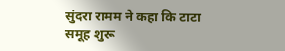सुंदरा रामम ने कहा कि टाटा समूह शुरू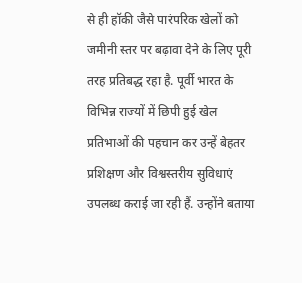से ही हॉकी जैसे पारंपरिक खेलों को जमीनी स्तर पर बढ़ावा देने के लिए पूरी तरह प्रतिबद्ध रहा है. पूर्वी भारत के विभिन्न राज्यों में छिपी हुई खेल प्रतिभाओं की पहचान कर उन्हें बेहतर प्रशिक्षण और विश्वस्तरीय सुविधाएं उपलब्ध कराई जा रही हैं. उन्होंने बताया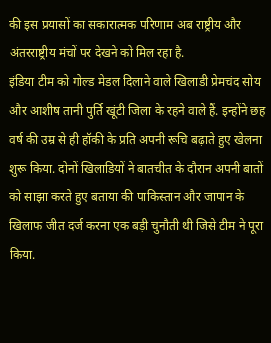की इस प्रयासों का सकारात्मक परिणाम अब राष्ट्रीय और अंतरराष्ट्रीय मंचों पर देखने को मिल रहा है.
इंडिया टीम को गोल्ड मेडल दिलाने वाले खिलाडी प्रेमचंद सोय और आशीष तानी पुर्ति खूंटी जिला के रहने वाले हैं. इन्होंने छह वर्ष की उम्र से ही हॉकी के प्रति अपनी रूचि बढ़ाते हुए खेलना शुरू किया. दोनों खिलाडियों ने बातचीत के दौरान अपनी बातों को साझा करते हुए बताया की पाकिस्तान और जापान के खिलाफ जीत दर्ज करना एक बड़ी चुनौती थी जिसे टीम ने पूरा किया.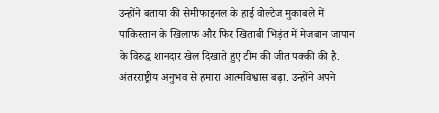उन्होंने बताया की सेमीफाइनल के हाई वोल्टेज मुकाबले में पाकिस्तान के खिलाफ और फिर खिताबी भिड़ंत में मेजबान जापान के विरुद्ध शानदार खेल दिखाते हुए टीम की जीत पक्की की है. अंतरराष्ट्रीय अनुभव से हमारा आत्मविश्वास बढ़ा. उन्होंने अपने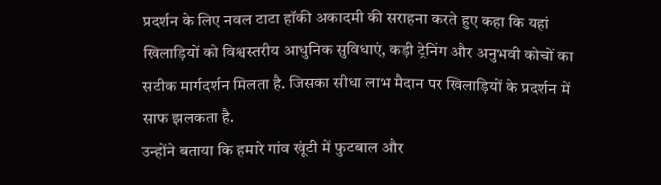प्रदर्शन के लिए नवल टाटा हॉकी अकादमी की सराहना करते हुए कहा कि यहां खिलाड़ियों को विश्वस्तरीय आधुनिक सुविधाएं, कड़ी ट्रेनिंग और अनुभवी कोचों का सटीक मार्गदर्शन मिलता है. जिसका सीधा लाभ मैदान पर खिलाड़ियों के प्रदर्शन में साफ झलकता है.
उन्होंने बताया कि हमारे गांव खूंटी में फुटबाल और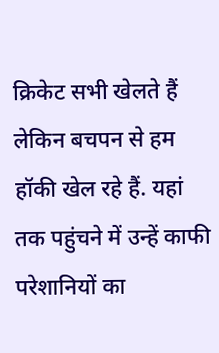क्रिकेट सभी खेलते हैं लेकिन बचपन से हम हॉकी खेल रहे हैं. यहां तक पहुंचने में उन्हें काफी परेशानियों का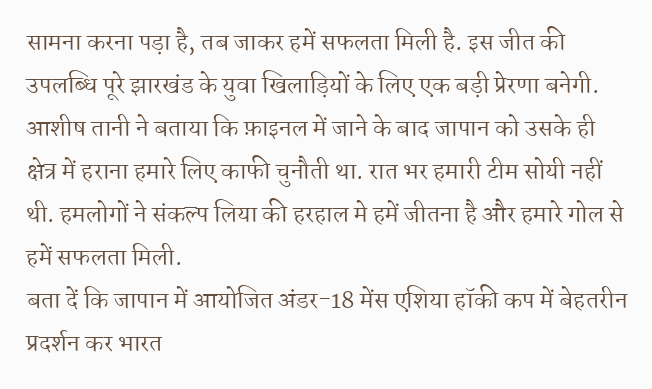सामना करना पड़ा है, तब जाकर हमें सफलता मिली है. इस जीत की उपलब्धि पूरे झारखंड के युवा खिलाड़ियों के लिए एक बड़ी प्रेरणा बनेगी. आशीष तानी ने बताया कि फ़ाइनल में जाने के बाद जापान को उसके ही क्षेत्र में हराना हमारे लिए काफी चुनौती था. रात भर हमारी टीम सोयी नहीं थी. हमलोगों ने संकल्प लिया की हरहाल मे हमें जीतना है और हमारे गोल से हमें सफलता मिली.
बता दें कि जापान में आयोजित अंडर-18 मेंस एशिया हॉकी कप में बेहतरीन प्रदर्शन कर भारत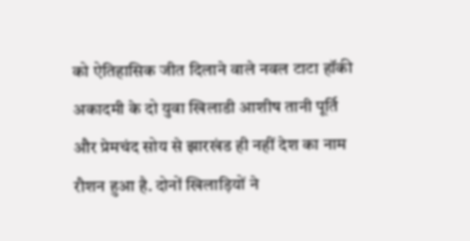को ऐतिहासिक जीत दिलाने वाले नवल टाटा हॉकी अकादमी के दो युवा खिलाडी आशीष तानी पूर्ति और प्रेमचंद सोय से झारखंड ही नहीं देश का नाम रौशन हुआ है. दोनों खिलाड़ियों ने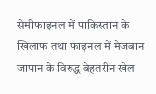सेमीफाइनल में पाकिस्तान के खिलाफ तथा फाइनल में मेजबान जापान के विरुद्ध बेहतरीन खेल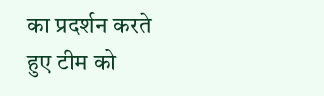का प्रदर्शन करते हुए टीम को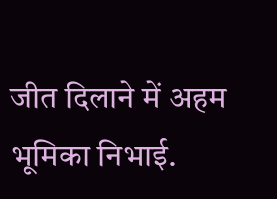जीत दिलाने में अहम भूमिका निभाई.